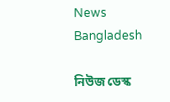News Bangladesh

নিউজ ডেস্ক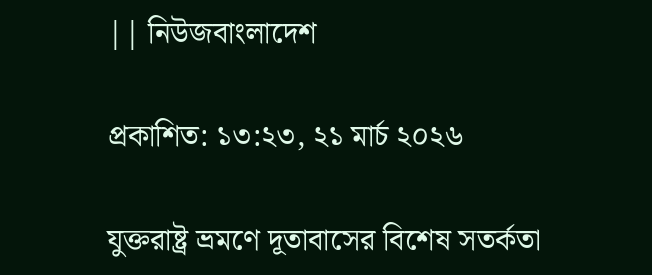|| নিউজবাংলাদেশ

প্রকাশিত: ১৩:২৩, ২১ মার্চ ২০২৬

যুক্তরাষ্ট্র ভ্রমণে দূতাবাসের বিশেষ সতর্কতা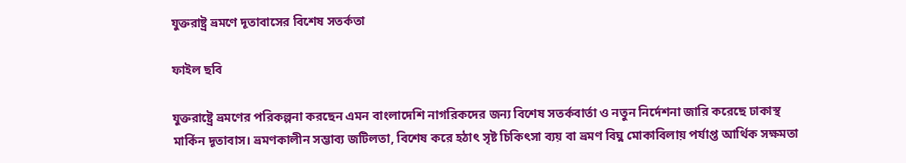যুক্তরাষ্ট্র ভ্রমণে দূতাবাসের বিশেষ সতর্কতা

ফাইল ছবি

যুক্তরাষ্ট্রে ভ্রমণের পরিকল্পনা করছেন এমন বাংলাদেশি নাগরিকদের জন্য বিশেষ সতর্কবার্তা ও নতুন নির্দেশনা জারি করেছে ঢাকাস্থ মার্কিন দূতাবাস। ভ্রমণকালীন সম্ভাব্য জটিলতা, বিশেষ করে হঠাৎ সৃষ্ট চিকিৎসা ব্যয় বা ভ্রমণ বিঘ্ন মোকাবিলায় পর্যাপ্ত আর্থিক সক্ষমতা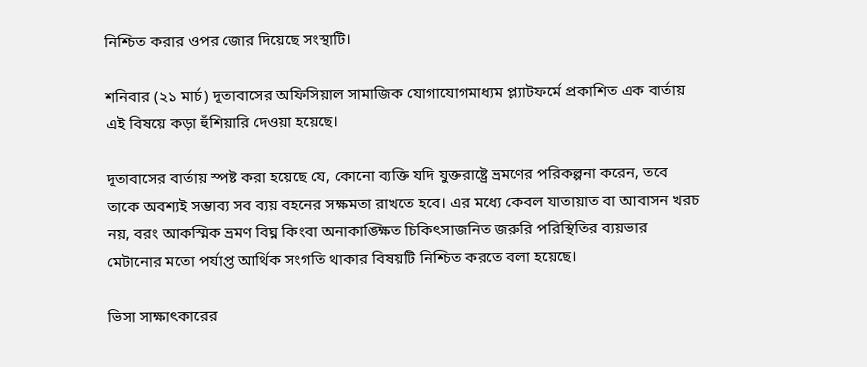নিশ্চিত করার ওপর জোর দিয়েছে সংস্থাটি।

শনিবার (২১ মার্চ) দূতাবাসের অফিসিয়াল সামাজিক যোগাযোগমাধ্যম প্ল্যাটফর্মে প্রকাশিত এক বার্তায় এই বিষয়ে কড়া হুঁশিয়ারি দেওয়া হয়েছে।

দূতাবাসের বার্তায় স্পষ্ট করা হয়েছে যে, কোনো ব্যক্তি যদি যুক্তরাষ্ট্রে ভ্রমণের পরিকল্পনা করেন, তবে তাকে অবশ্যই সম্ভাব্য সব ব্যয় বহনের সক্ষমতা রাখতে হবে। এর মধ্যে কেবল যাতায়াত বা আবাসন খরচ নয়, বরং আকস্মিক ভ্রমণ বিঘ্ন কিংবা অনাকাঙ্ক্ষিত চিকিৎসাজনিত জরুরি পরিস্থিতির ব্যয়ভার মেটানোর মতো পর্যাপ্ত আর্থিক সংগতি থাকার বিষয়টি নিশ্চিত করতে বলা হয়েছে।

ভিসা সাক্ষাৎকারের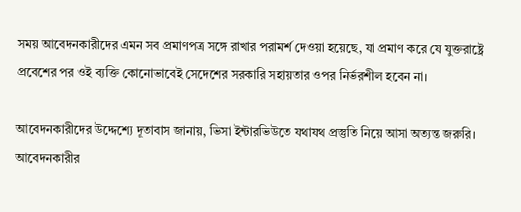সময় আবেদনকারীদের এমন সব প্রমাণপত্র সঙ্গে রাখার পরামর্শ দেওয়া হয়েছে, যা প্রমাণ করে যে যুক্তরাষ্ট্রে প্রবেশের পর ওই ব্যক্তি কোনোভাবেই সেদেশের সরকারি সহায়তার ওপর নির্ভরশীল হবেন না।

আবেদনকারীদের উদ্দেশ্যে দূতাবাস জানায়, ভিসা ইন্টারভিউতে যথাযথ প্রস্তুতি নিয়ে আসা অত্যন্ত জরুরি। আবেদনকারীর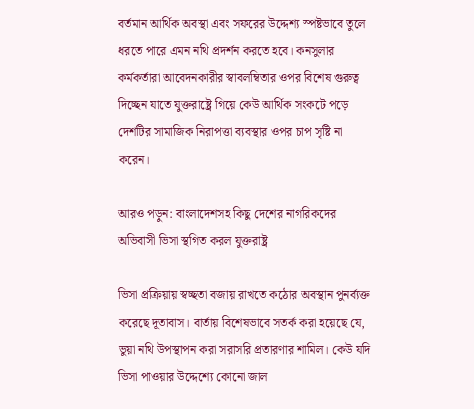বর্তমান আর্থিক অবস্থা এবং সফরের উদ্দেশ্য স্পষ্টভাবে তুলে ধরতে পারে এমন নথি প্রদর্শন করতে হবে। কনসুলার কর্মকর্তারা আবেদনকারীর স্বাবলম্বিতার ওপর বিশেষ গুরুত্ব দিচ্ছেন যাতে যুক্তরাষ্ট্রে গিয়ে কেউ আর্থিক সংকটে পড়ে দেশটির সামাজিক নিরাপত্তা ব্যবস্থার ওপর চাপ সৃষ্টি না করেন।

আরও পড়ুন: বাংলাদেশসহ কিছু দেশের নাগরিকদের অভিবাসী ভিসা স্থগিত করল যুক্তরাষ্ট্র

ভিসা প্রক্রিয়ায় স্বচ্ছতা বজায় রাখতে কঠোর অবস্থান পুনর্ব্যক্ত করেছে দূতাবাস। বার্তায় বিশেষভাবে সতর্ক করা হয়েছে যে, ভুয়া নথি উপস্থাপন করা সরাসরি প্রতারণার শামিল। কেউ যদি ভিসা পাওয়ার উদ্দেশ্যে কোনো জাল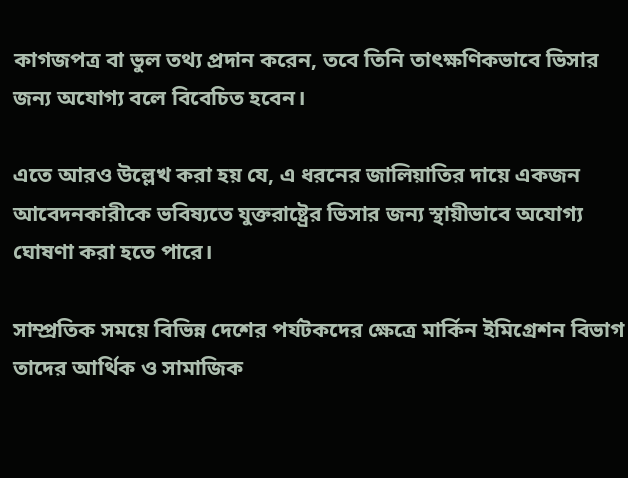কাগজপত্র বা ভুল তথ্য প্রদান করেন, তবে তিনি তাৎক্ষণিকভাবে ভিসার জন্য অযোগ্য বলে বিবেচিত হবেন।

এতে আরও উল্লেখ করা হয় যে, এ ধরনের জালিয়াতির দায়ে একজন আবেদনকারীকে ভবিষ্যতে যুক্তরাষ্ট্রের ভিসার জন্য স্থায়ীভাবে অযোগ্য ঘোষণা করা হতে পারে।

সাম্প্রতিক সময়ে বিভিন্ন দেশের পর্যটকদের ক্ষেত্রে মার্কিন ইমিগ্রেশন বিভাগ তাদের আর্থিক ও সামাজিক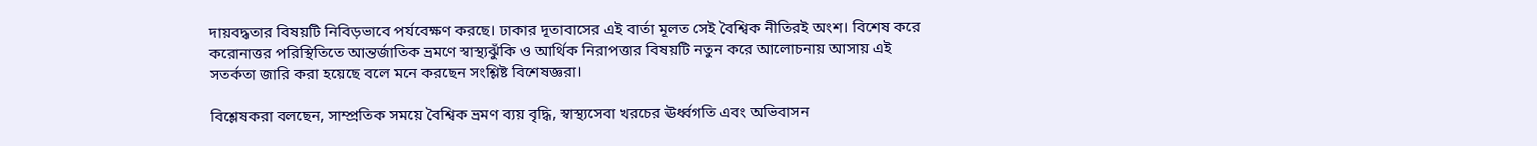দায়বদ্ধতার বিষয়টি নিবিড়ভাবে পর্যবেক্ষণ করছে। ঢাকার দূতাবাসের এই বার্তা মূলত সেই বৈশ্বিক নীতিরই অংশ। বিশেষ করে করোনাত্তর পরিস্থিতিতে আন্তর্জাতিক ভ্রমণে স্বাস্থ্যঝুঁকি ও আর্থিক নিরাপত্তার বিষয়টি নতুন করে আলোচনায় আসায় এই সতর্কতা জারি করা হয়েছে বলে মনে করছেন সংশ্লিষ্ট বিশেষজ্ঞরা।

বিশ্লেষকরা বলছেন, সাম্প্রতিক সময়ে বৈশ্বিক ভ্রমণ ব্যয় বৃদ্ধি, স্বাস্থ্যসেবা খরচের ঊর্ধ্বগতি এবং অভিবাসন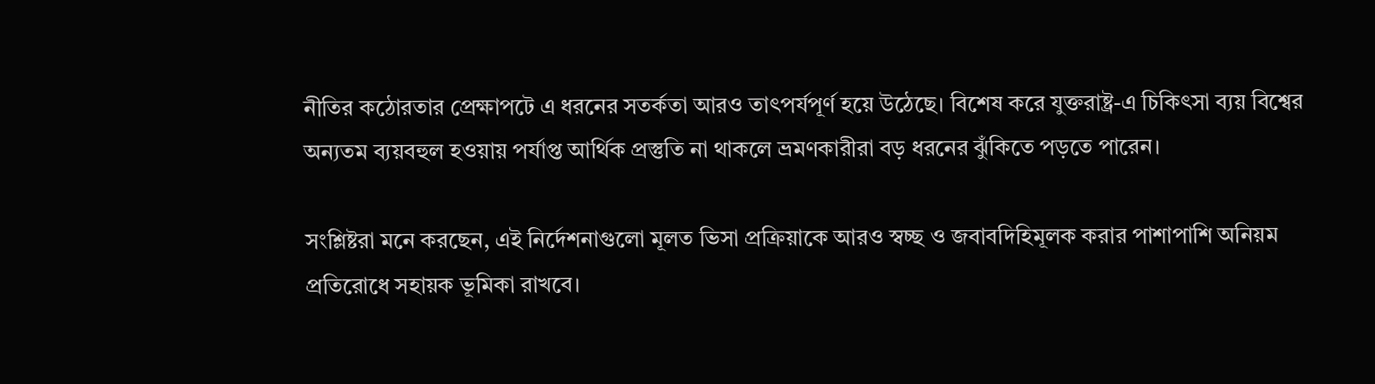নীতির কঠোরতার প্রেক্ষাপটে এ ধরনের সতর্কতা আরও তাৎপর্যপূর্ণ হয়ে উঠেছে। বিশেষ করে যুক্তরাষ্ট্র-এ চিকিৎসা ব্যয় বিশ্বের অন্যতম ব্যয়বহুল হওয়ায় পর্যাপ্ত আর্থিক প্রস্তুতি না থাকলে ভ্রমণকারীরা বড় ধরনের ঝুঁকিতে পড়তে পারেন।

সংশ্লিষ্টরা মনে করছেন, এই নির্দেশনাগুলো মূলত ভিসা প্রক্রিয়াকে আরও স্বচ্ছ ও জবাবদিহিমূলক করার পাশাপাশি অনিয়ম প্রতিরোধে সহায়ক ভূমিকা রাখবে।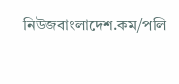নিউজবাংলাদেশ.কম/পলি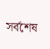সর্বশেষ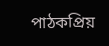পাঠকপ্রিয়